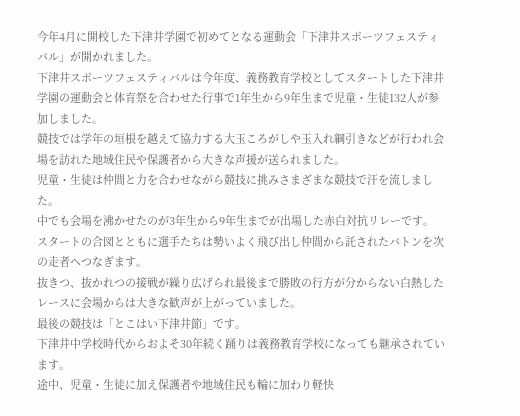今年4月に開校した下津井学園で初めてとなる運動会「下津井スポーツフェスティバル」が開かれました。
下津井スポーツフェスティバルは今年度、義務教育学校としてスタートした下津井学園の運動会と体育祭を合わせた行事で1年生から9年生まで児童・生徒132人が参加しました。
競技では学年の垣根を越えて協力する大玉ころがしや玉入れ綱引きなどが行われ会場を訪れた地域住民や保護者から大きな声援が送られました。
児童・生徒は仲間と力を合わせながら競技に挑みさまざまな競技で汗を流しました。
中でも会場を沸かせたのが3年生から9年生までが出場した赤白対抗リレーです。
スタートの合図とともに選手たちは勢いよく飛び出し仲間から託されたバトンを次の走者へつなぎます。
抜きつ、抜かれつの接戦が繰り広げられ最後まで勝敗の行方が分からない白熱したレースに会場からは大きな歓声が上がっていました。
最後の競技は「とこはい下津井節」です。
下津井中学校時代からおよそ30年続く踊りは義務教育学校になっても継承されています。
途中、児童・生徒に加え保護者や地域住民も輪に加わり軽快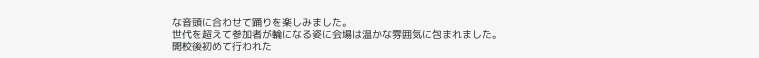な音頭に合わせて踊りを楽しみました。
世代を超えて参加者が輪になる姿に会場は温かな雰囲気に包まれました。
開校後初めて行われた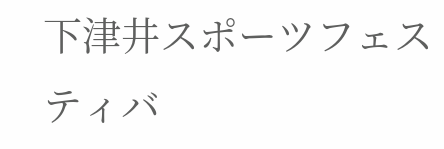下津井スポーツフェスティバ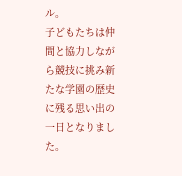ル。
子どもたちは仲間と協力しながら競技に挑み新たな学園の歴史に残る思い出の一日となりました。